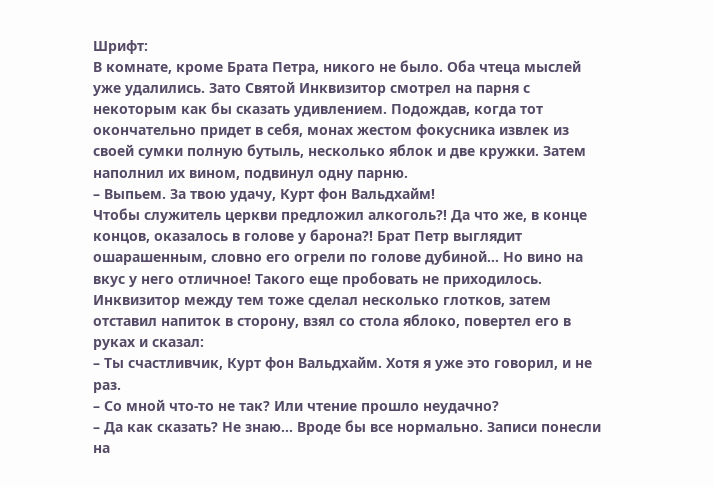Шрифт:
В комнате, кроме Брата Петра, никого не было. Оба чтеца мыслей уже удалились. Зато Святой Инквизитор смотрел на парня с некоторым как бы сказать удивлением. Подождав, когда тот окончательно придет в себя, монах жестом фокусника извлек из своей сумки полную бутыль, несколько яблок и две кружки. Затем наполнил их вином, подвинул одну парню.
– Выпьем. За твою удачу, Курт фон Вальдхайм!
Чтобы служитель церкви предложил алкоголь?! Да что же, в конце концов, оказалось в голове у барона?! Брат Петр выглядит ошарашенным, словно его огрели по голове дубиной… Но вино на вкус у него отличное! Такого еще пробовать не приходилось. Инквизитор между тем тоже сделал несколько глотков, затем отставил напиток в сторону, взял со стола яблоко, повертел его в руках и сказал:
– Ты счастливчик, Курт фон Вальдхайм. Хотя я уже это говорил, и не раз.
– Со мной что-то не так? Или чтение прошло неудачно?
– Да как сказать? Не знаю… Вроде бы все нормально. Записи понесли на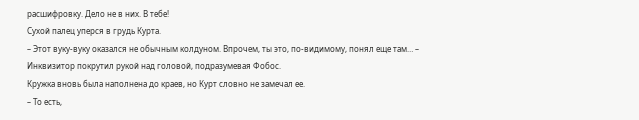расшифровку. Дело не в них. В тебе!
Сухой палец уперся в грудь Курта.
– Этот вуку-вуку оказался не обычным колдуном. Впрочем, ты это, по-видимому, понял еще там… – Инквизитор покрутил рукой над головой, подразумевая Фобос.
Кружка вновь была наполнена до краев, но Курт словно не замечал ее.
– То есть,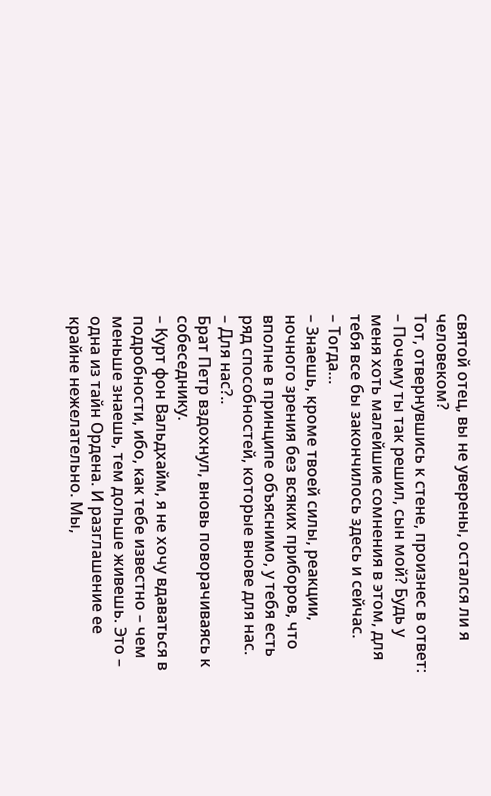святой отец, вы не уверены, остался ли я человеком?
Тот, отвернувшись к стене, произнес в ответ:
– Почему ты так решил, сын мой? Будь у меня хоть малейшие сомнения в этом, для тебя все бы закончилось здесь и сейчас.
– Тогда…
– Знаешь, кроме твоей силы, реакции, ночного зрения без всяких приборов, что вполне в принципе объяснимо, у тебя есть ряд способностей, которые внове для нас.
– Для нас?..
Брат Петр вздохнул, вновь поворачиваясь к собеседнику.
– Курт фон Вальдхайм, я не хочу вдаваться в подробности, ибо, как тебе известно – чем меньше знаешь, тем дольше живешь. Это – одна из тайн Ордена. И разглашение ее крайне нежелательно. Мы,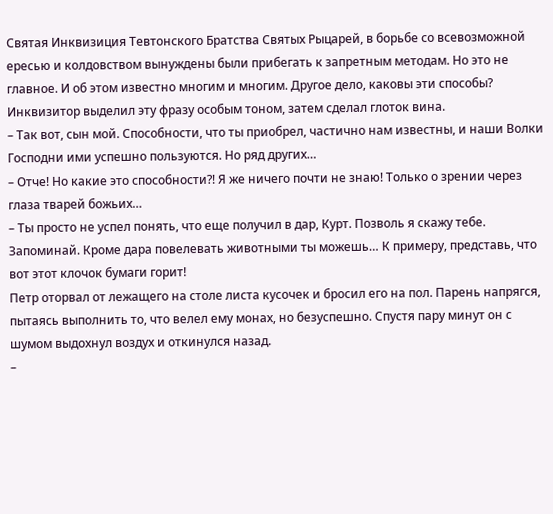Святая Инквизиция Тевтонского Братства Святых Рыцарей, в борьбе со всевозможной ересью и колдовством вынуждены были прибегать к запретным методам. Но это не главное. И об этом известно многим и многим. Другое дело, каковы эти способы?
Инквизитор выделил эту фразу особым тоном, затем сделал глоток вина.
– Так вот, сын мой. Способности, что ты приобрел, частично нам известны, и наши Волки Господни ими успешно пользуются. Но ряд других…
– Отче! Но какие это способности?! Я же ничего почти не знаю! Только о зрении через глаза тварей божьих…
– Ты просто не успел понять, что еще получил в дар, Курт. Позволь я скажу тебе. Запоминай. Кроме дара повелевать животными ты можешь… К примеру, представь, что вот этот клочок бумаги горит!
Петр оторвал от лежащего на столе листа кусочек и бросил его на пол. Парень напрягся, пытаясь выполнить то, что велел ему монах, но безуспешно. Спустя пару минут он с шумом выдохнул воздух и откинулся назад.
–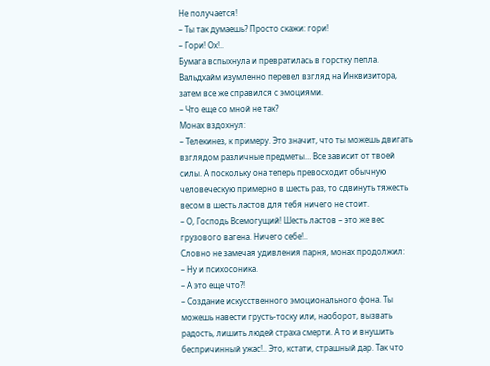Не получается!
– Ты так думаешь? Просто скажи: гори!
– Гори! Ох!..
Бумага вспыхнула и превратилась в горстку пепла. Вальдхайм изумленно перевел взгляд на Инквизитора, затем все же справился с эмоциями.
– Что еще со мной не так?
Монах вздохнул:
– Телекинез, к примеру. Это значит, что ты можешь двигать взглядом различные предметы… Все зависит от твоей силы. А поскольку она теперь превосходит обычную человеческую примерно в шесть раз, то сдвинуть тяжесть весом в шесть ластов для тебя ничего не стоит.
– О, Господь Всемогущий! Шесть ластов – это же вес грузового вагена. Ничего себе!..
Словно не замечая удивления парня, монах продолжил:
– Ну и психосоника.
– А это еще что?!
– Создание искусственного эмоционального фона. Ты можешь навести грусть-тоску или, наоборот, вызвать радость, лишить людей страха смерти. А то и внушить беспричинный ужас!.. Это, кстати, страшный дар. Так что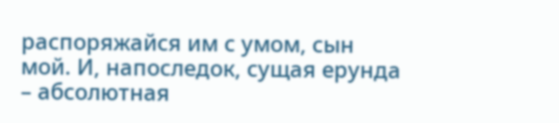распоряжайся им с умом, сын мой. И, напоследок, сущая ерунда – абсолютная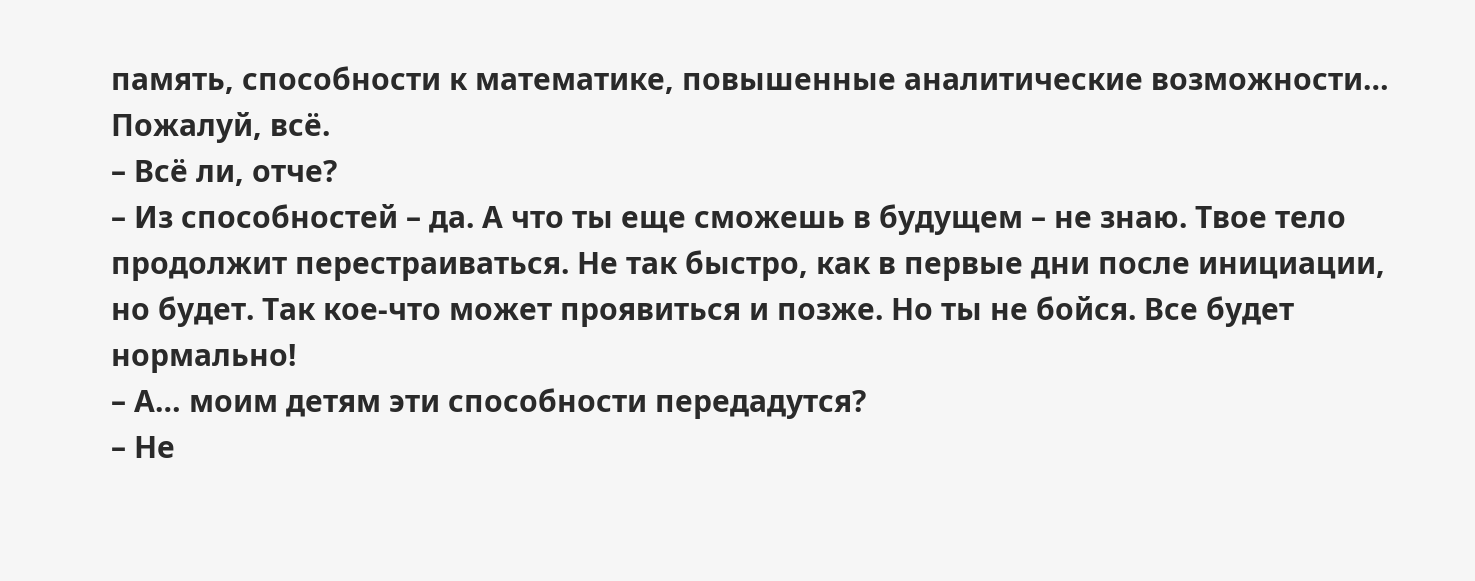память, способности к математике, повышенные аналитические возможности… Пожалуй, всё.
– Всё ли, отче?
– Из способностей – да. А что ты еще сможешь в будущем – не знаю. Твое тело продолжит перестраиваться. Не так быстро, как в первые дни после инициации, но будет. Так кое-что может проявиться и позже. Но ты не бойся. Все будет нормально!
– А… моим детям эти способности передадутся?
– Не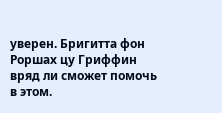уверен. Бригитта фон Роршах цу Гриффин вряд ли сможет помочь в этом.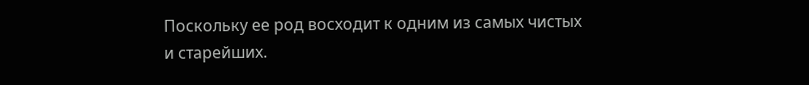Поскольку ее род восходит к одним из самых чистых и старейших.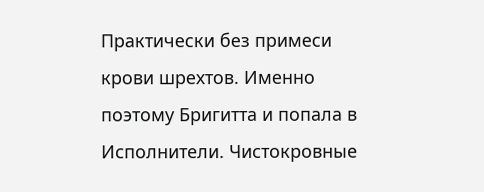Практически без примеси крови шрехтов. Именно поэтому Бригитта и попала в Исполнители. Чистокровные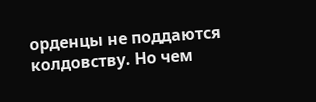орденцы не поддаются колдовству. Но чем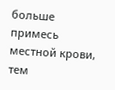больше примесь местной крови, тем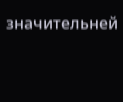значительней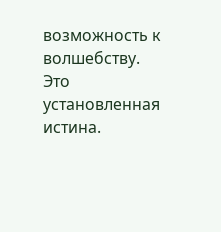возможность к волшебству. Это установленная истина.